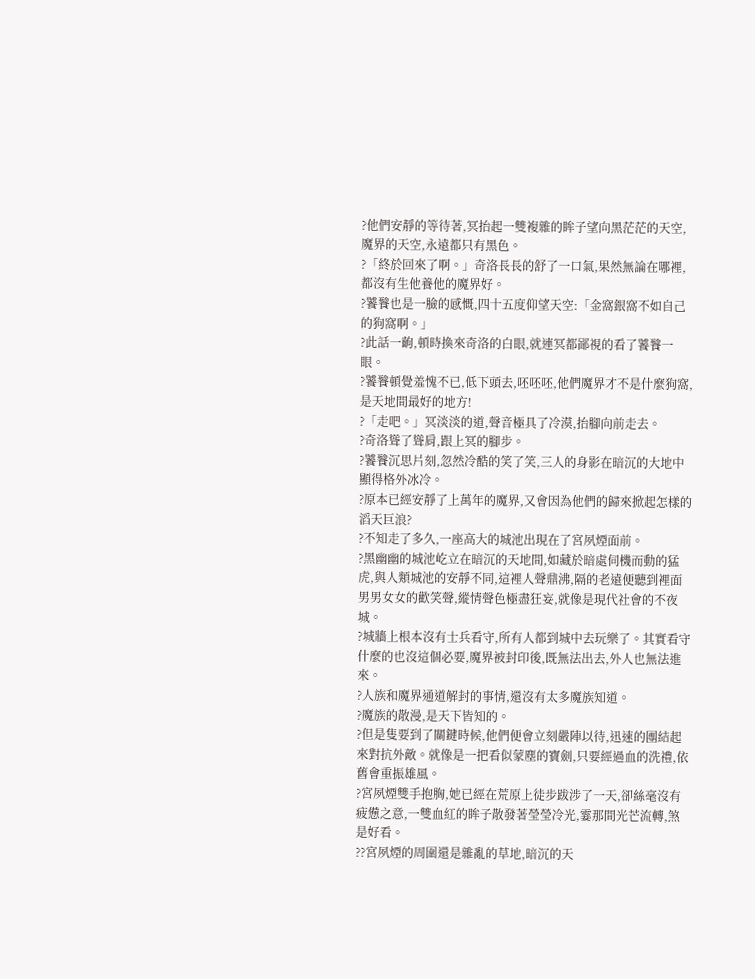?他們安靜的等待著,冥抬起一雙複雜的眸子望向黑茫茫的天空,魔界的天空,永遠都只有黑色。
?「終於回來了啊。」奇洛長長的舒了一口氣,果然無論在哪裡,都沒有生他養他的魔界好。
?饕餮也是一臉的感慨,四十五度仰望天空:「金窩銀窩不如自己的狗窩啊。」
?此話一齣,頓時換來奇洛的白眼,就連冥都鄙視的看了饕餮一眼。
?饕餮頓覺羞愧不已,低下頭去,呸呸呸,他們魔界才不是什麼狗窩,是天地間最好的地方!
?「走吧。」冥淡淡的道,聲音極具了冷漠,抬腳向前走去。
?奇洛聳了聳肩,跟上冥的腳步。
?饕餮沉思片刻,忽然冷酷的笑了笑,三人的身影在暗沉的大地中顯得格外冰冷。
?原本已經安靜了上萬年的魔界,又會因為他們的歸來掀起怎樣的滔天巨浪?
?不知走了多久,一座高大的城池出現在了宮夙煙面前。
?黑幽幽的城池屹立在暗沉的天地間,如藏於暗處伺機而動的猛虎,與人類城池的安靜不同,這裡人聲鼎沸,隔的老遠便聽到裡面男男女女的歡笑聲,縱情聲色極盡狂妄,就像是現代社會的不夜城。
?城牆上根本沒有士兵看守,所有人都到城中去玩樂了。其實看守什麼的也沒這個必要,魔界被封印後,既無法出去,外人也無法進來。
?人族和魔界通道解封的事情,還沒有太多魔族知道。
?魔族的散漫,是天下皆知的。
?但是隻要到了關鍵時候,他們便會立刻嚴陣以待,迅速的團結起來對抗外敵。就像是一把看似蒙塵的寶劍,只要經過血的洗禮,依舊會重振雄風。
?宮夙煙雙手抱胸,她已經在荒原上徒步跋涉了一天,卻絲毫沒有疲憊之意,一雙血紅的眸子散發著瑩瑩冷光,霎那間光芒流轉,煞是好看。
??宮夙煙的周圍還是雜亂的草地,暗沉的天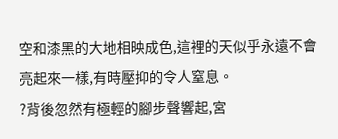空和漆黑的大地相映成色,這裡的天似乎永遠不會亮起來一樣,有時壓抑的令人窒息。
?背後忽然有極輕的腳步聲響起,宮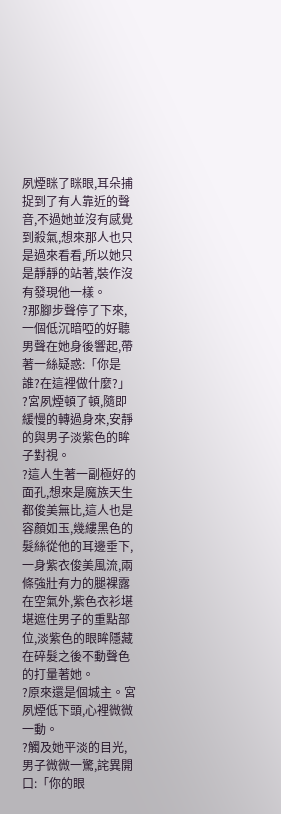夙煙眯了眯眼,耳朵捕捉到了有人靠近的聲音,不過她並沒有感覺到殺氣,想來那人也只是過來看看,所以她只是靜靜的站著,裝作沒有發現他一樣。
?那腳步聲停了下來,一個低沉暗啞的好聽男聲在她身後響起,帶著一絲疑惑:「你是誰?在這裡做什麼?」
?宮夙煙頓了頓,隨即緩慢的轉過身來,安靜的與男子淡紫色的眸子對視。
?這人生著一副極好的面孔,想來是魔族天生都俊美無比,這人也是容顏如玉,幾縷黑色的髮絲從他的耳邊垂下,一身紫衣俊美風流,兩條強壯有力的腿裸露在空氣外,紫色衣衫堪堪遮住男子的重點部位,淡紫色的眼眸隱藏在碎髮之後不動聲色的打量著她。
?原來還是個城主。宮夙煙低下頭,心裡微微一動。
?觸及她平淡的目光,男子微微一驚,詫異開口:「你的眼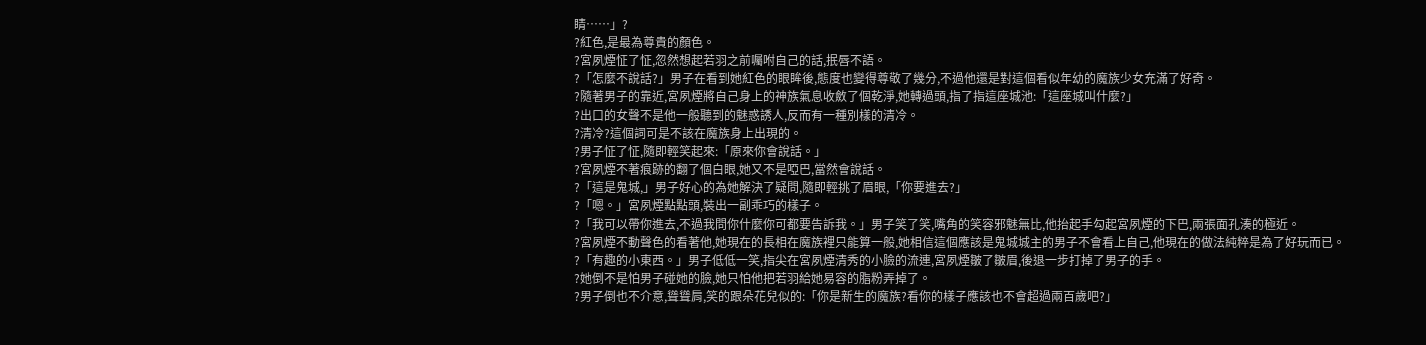睛……」?
?紅色,是最為尊貴的顏色。
?宮夙煙怔了怔,忽然想起若羽之前囑咐自己的話,抿唇不語。
?「怎麼不說話?」男子在看到她紅色的眼眸後,態度也變得尊敬了幾分,不過他還是對這個看似年幼的魔族少女充滿了好奇。
?隨著男子的靠近,宮夙煙將自己身上的神族氣息收斂了個乾淨,她轉過頭,指了指這座城池:「這座城叫什麼?」
?出口的女聲不是他一般聽到的魅惑誘人,反而有一種別樣的清冷。
?清冷?這個詞可是不該在魔族身上出現的。
?男子怔了怔,隨即輕笑起來:「原來你會說話。」
?宮夙煙不著痕跡的翻了個白眼,她又不是啞巴,當然會說話。
?「這是鬼城,」男子好心的為她解決了疑問,隨即輕挑了眉眼,「你要進去?」
?「嗯。」宮夙煙點點頭,裝出一副乖巧的樣子。
?「我可以帶你進去,不過我問你什麼你可都要告訴我。」男子笑了笑,嘴角的笑容邪魅無比,他抬起手勾起宮夙煙的下巴,兩張面孔湊的極近。
?宮夙煙不動聲色的看著他,她現在的長相在魔族裡只能算一般,她相信這個應該是鬼城城主的男子不會看上自己,他現在的做法純粹是為了好玩而已。
?「有趣的小東西。」男子低低一笑,指尖在宮夙煙清秀的小臉的流連,宮夙煙皺了皺眉,後退一步打掉了男子的手。
?她倒不是怕男子碰她的臉,她只怕他把若羽給她易容的脂粉弄掉了。
?男子倒也不介意,聳聳肩,笑的跟朵花兒似的:「你是新生的魔族?看你的樣子應該也不會超過兩百歲吧?」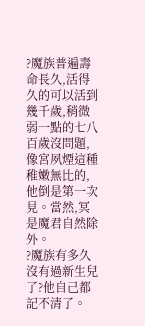?魔族普遍壽命長久,活得久的可以活到幾千歲,稍微弱一點的七八百歲沒問題,像宮夙煙這種稚嫩無比的,他倒是第一次見。當然,冥是魔君自然除外。
?魔族有多久沒有過新生兒了?他自己都記不清了。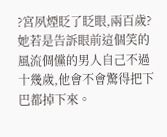?宮夙煙眨了眨眼,兩百歲?她若是告訴眼前這個笑的風流倜儻的男人自己不過十幾歲,他會不會驚得把下巴都掉下來。